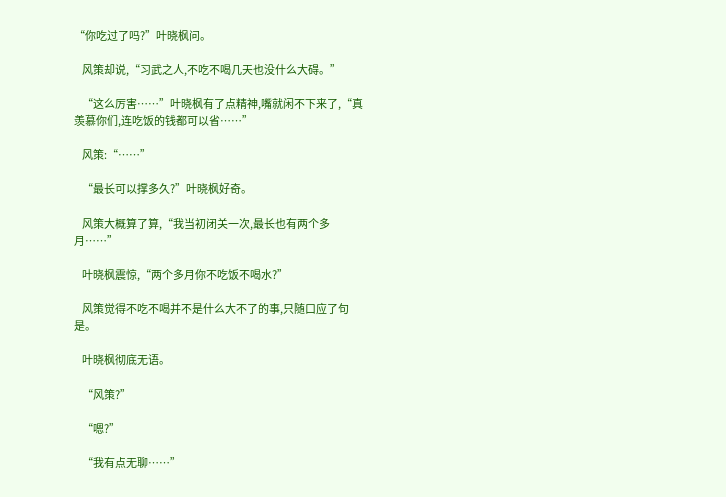“你吃过了吗?”叶晓枫问。

    风策却说,“习武之人,不吃不喝几天也没什么大碍。”

    “这么厉害……”叶晓枫有了点精神,嘴就闲不下来了,“真羡慕你们,连吃饭的钱都可以省……”

    风策:“……”

    “最长可以撑多久?”叶晓枫好奇。

    风策大概算了算,“我当初闭关一次,最长也有两个多月……”

    叶晓枫震惊,“两个多月你不吃饭不喝水?”

    风策觉得不吃不喝并不是什么大不了的事,只随口应了句是。

    叶晓枫彻底无语。

    “风策?”

    “嗯?”

    “我有点无聊……”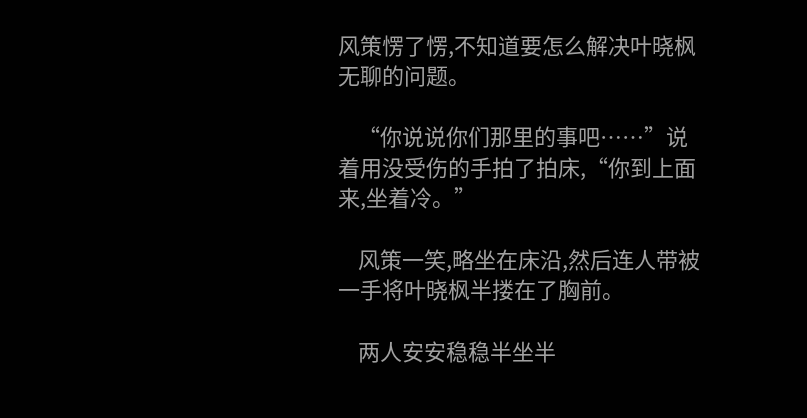风策愣了愣,不知道要怎么解决叶晓枫无聊的问题。

    “你说说你们那里的事吧……”说着用没受伤的手拍了拍床,“你到上面来,坐着冷。”

    风策一笑,略坐在床沿,然后连人带被一手将叶晓枫半搂在了胸前。

    两人安安稳稳半坐半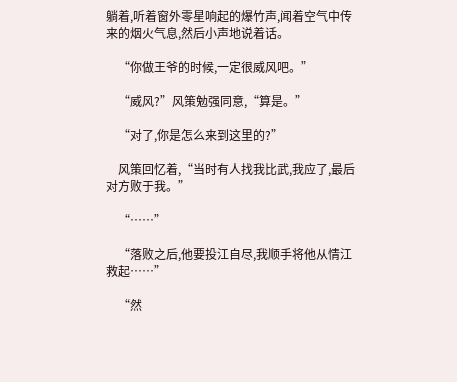躺着,听着窗外零星响起的爆竹声,闻着空气中传来的烟火气息,然后小声地说着话。

    “你做王爷的时候,一定很威风吧。”

    “威风?”风策勉强同意,“算是。”

    “对了,你是怎么来到这里的?”

    风策回忆着,“当时有人找我比武,我应了,最后对方败于我。”

    “……”

    “落败之后,他要投江自尽,我顺手将他从情江救起……”

    “然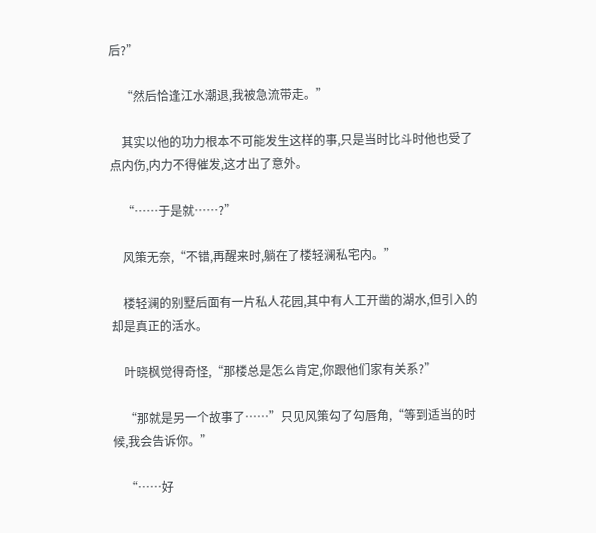后?”

    “然后恰逢江水潮退,我被急流带走。”

    其实以他的功力根本不可能发生这样的事,只是当时比斗时他也受了点内伤,内力不得催发,这才出了意外。

    “……于是就……?”

    风策无奈,“不错,再醒来时,躺在了楼轻澜私宅内。”

    楼轻澜的别墅后面有一片私人花园,其中有人工开凿的湖水,但引入的却是真正的活水。

    叶晓枫觉得奇怪,“那楼总是怎么肯定,你跟他们家有关系?”

    “那就是另一个故事了……”只见风策勾了勾唇角,“等到适当的时候,我会告诉你。”

    “……好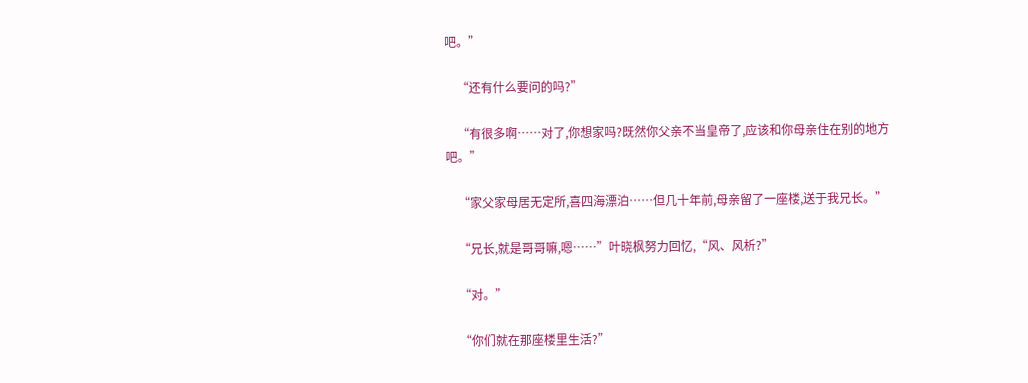吧。”

    “还有什么要问的吗?”

    “有很多啊……对了,你想家吗?既然你父亲不当皇帝了,应该和你母亲住在别的地方吧。”

    “家父家母居无定所,喜四海漂泊……但几十年前,母亲留了一座楼,送于我兄长。”

    “兄长,就是哥哥嘛,嗯……”叶晓枫努力回忆,“风、风析?”

    “对。”

    “你们就在那座楼里生活?”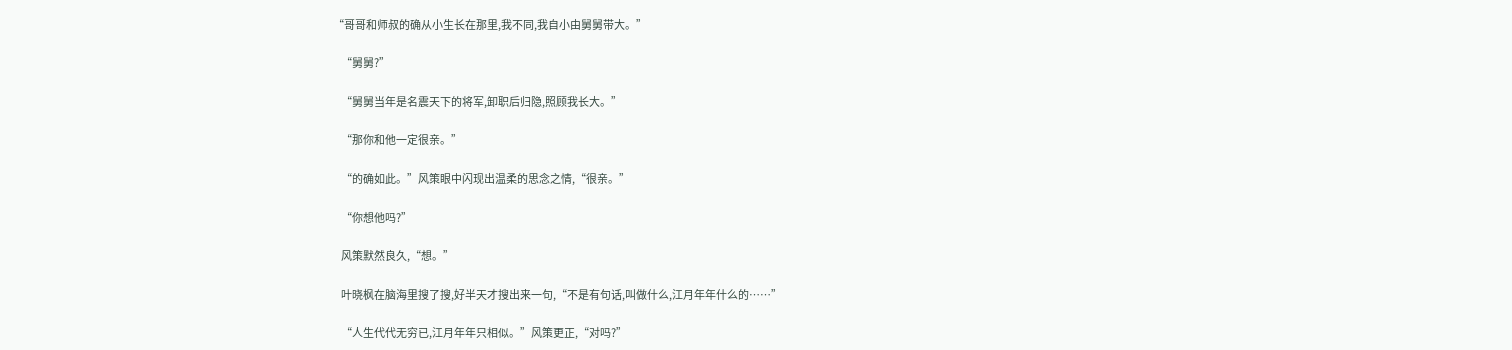“哥哥和师叔的确从小生长在那里,我不同,我自小由舅舅带大。”

    “舅舅?”

    “舅舅当年是名震天下的将军,卸职后归隐,照顾我长大。”

    “那你和他一定很亲。”

    “的确如此。”风策眼中闪现出温柔的思念之情,“很亲。”

    “你想他吗?”

    风策默然良久,“想。”

    叶晓枫在脑海里搜了搜,好半天才搜出来一句,“不是有句话,叫做什么,江月年年什么的……”

    “人生代代无穷已,江月年年只相似。”风策更正,“对吗?”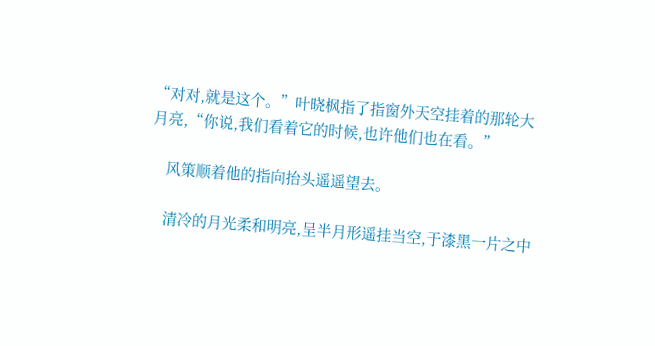“对对,就是这个。”叶晓枫指了指窗外天空挂着的那轮大月亮,“你说,我们看着它的时候,也许他们也在看。”

    风策顺着他的指向抬头遥遥望去。

    清冷的月光柔和明亮,呈半月形遥挂当空,于漆黑一片之中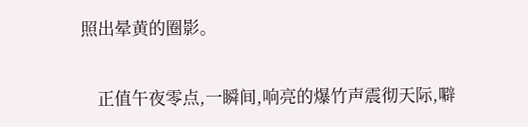照出晕黄的圈影。

    正值午夜零点,一瞬间,响亮的爆竹声震彻天际,噼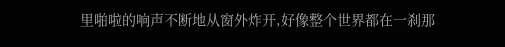里啪啦的响声不断地从窗外炸开,好像整个世界都在一刹那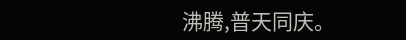沸腾,普天同庆。